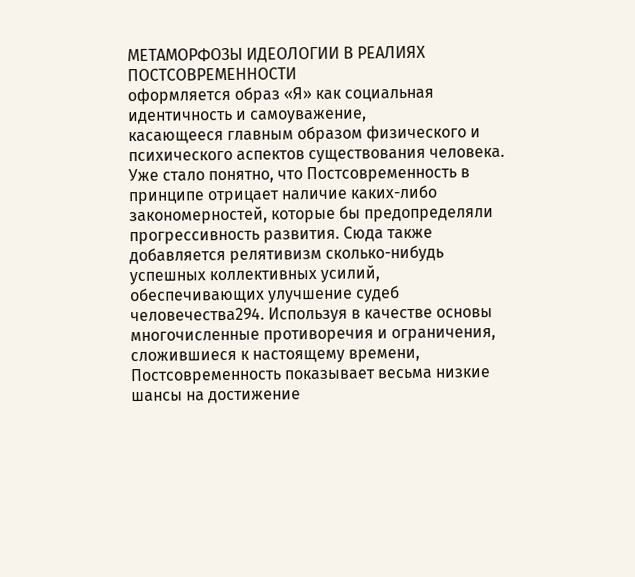МЕТАМОРФОЗЫ ИДЕОЛОГИИ В РЕАЛИЯХ ПОСТСОВРЕМЕННОСТИ
оформляется образ «Я» как социальная идентичность и самоуважение,
касающееся главным образом физического и психического аспектов существования человека. Уже стало понятно, что Постсовременность в принципе отрицает наличие каких-либо закономерностей, которые бы предопределяли прогрессивность развития. Сюда также добавляется релятивизм сколько-нибудь успешных коллективных усилий,
обеспечивающих улучшение судеб человечества294. Используя в качестве основы многочисленные противоречия и ограничения, сложившиеся к настоящему времени, Постсовременность показывает весьма низкие шансы на достижение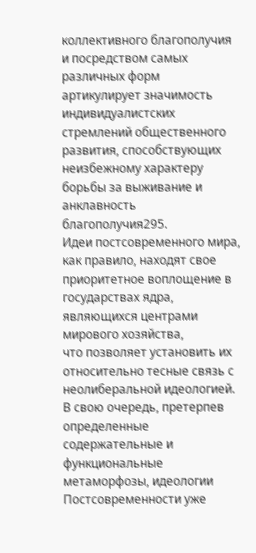коллективного благополучия и посредством самых различных форм артикулирует значимость индивидуалистских стремлений общественного развития, способствующих неизбежному характеру борьбы за выживание и анклавность благополучия295.
Идеи постсовременного мира, как правило, находят свое приоритетное воплощение в государствах ядра, являющихся центрами мирового хозяйства,
что позволяет установить их относительно тесные связь с неолиберальной идеологией. В свою очередь, претерпев определенные содержательные и функциональные метаморфозы, идеологии Постсовременности уже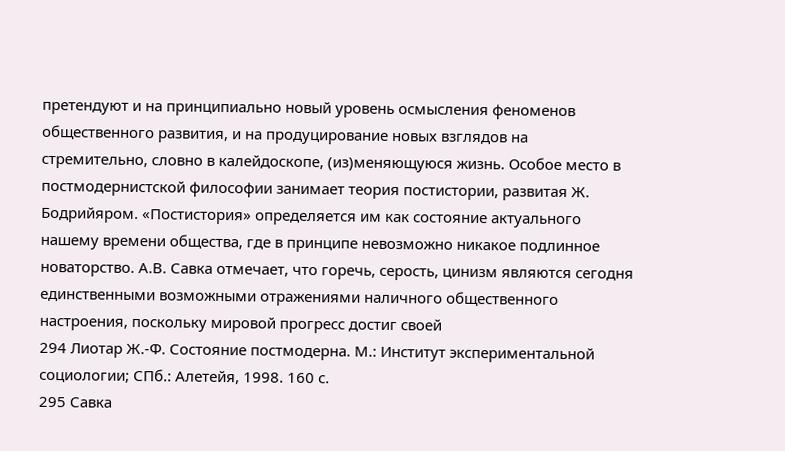претендуют и на принципиально новый уровень осмысления феноменов общественного развития, и на продуцирование новых взглядов на стремительно, словно в калейдоскопе, (из)меняющуюся жизнь. Особое место в постмодернистской философии занимает теория постистории, развитая Ж.
Бодрийяром. «Постистория» определяется им как состояние актуального нашему времени общества, где в принципе невозможно никакое подлинное новаторство. А.В. Савка отмечает, что горечь, серость, цинизм являются сегодня единственными возможными отражениями наличного общественного настроения, поскольку мировой прогресс достиг своей
294 Лиотар Ж.-Ф. Состояние постмодерна. М.: Институт экспериментальной социологии; СПб.: Алетейя, 1998. 160 с.
295 Савка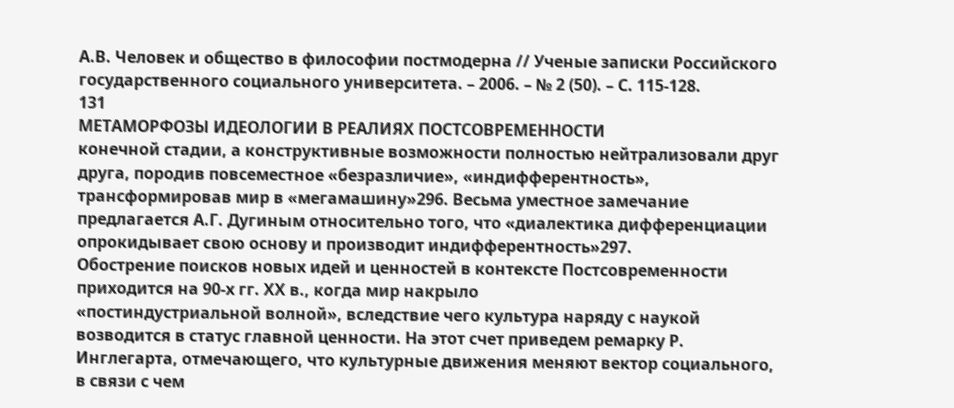А.В. Человек и общество в философии постмодерна // Ученые записки Российского государственного социального университета. – 2006. – № 2 (50). – С. 115-128.
131
МЕТАМОРФОЗЫ ИДЕОЛОГИИ В РЕАЛИЯХ ПОСТСОВРЕМЕННОСТИ
конечной стадии, а конструктивные возможности полностью нейтрализовали друг друга, породив повсеместное «безразличие», «индифферентность»,
трансформировав мир в «мегамашину»296. Весьма уместное замечание предлагается А.Г. Дугиным относительно того, что «диалектика дифференциации опрокидывает свою основу и производит индифферентность»297.
Обострение поисков новых идей и ценностей в контексте Постсовременности приходится на 90-х гг. ХХ в., когда мир накрыло
«постиндустриальной волной», вследствие чего культура наряду с наукой возводится в статус главной ценности. На этот счет приведем ремарку Р.
Инглегарта, отмечающего, что культурные движения меняют вектор социального, в связи с чем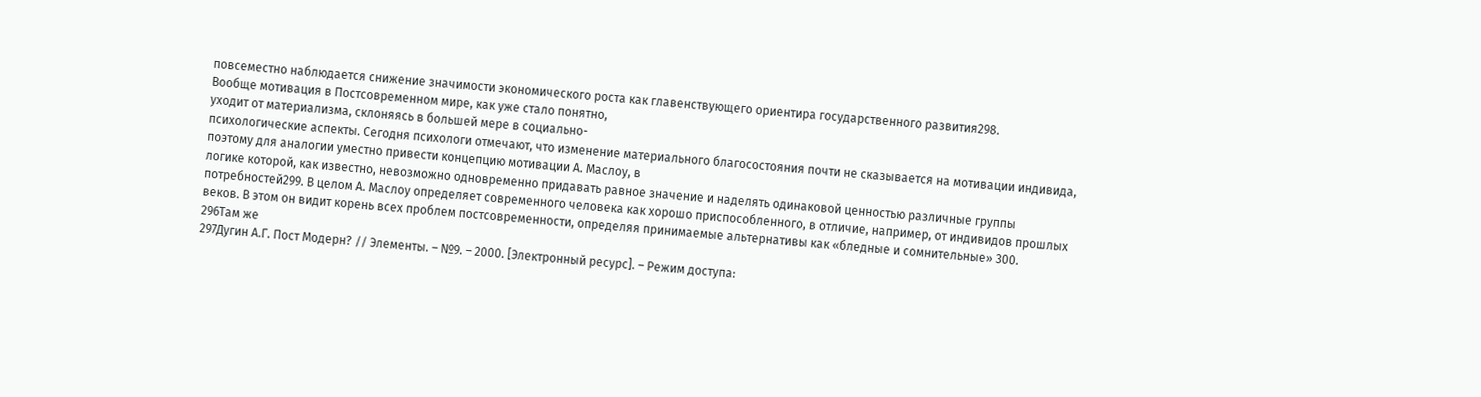повсеместно наблюдается снижение значимости экономического роста как главенствующего ориентира государственного развития298.
Вообще мотивация в Постсовременном мире, как уже стало понятно,
уходит от материализма, склоняясь в большей мере в социально-
психологические аспекты. Сегодня психологи отмечают, что изменение материального благосостояния почти не сказывается на мотивации индивида,
поэтому для аналогии уместно привести концепцию мотивации А. Маслоу, в
логике которой, как известно, невозможно одновременно придавать равное значение и наделять одинаковой ценностью различные группы потребностей299. В целом А. Маслоу определяет современного человека как хорошо приспособленного, в отличие, например, от индивидов прошлых веков. В этом он видит корень всех проблем постсовременности, определяя принимаемые альтернативы как «бледные и сомнительные» 300.
296Там же
297Дугин А.Г. Пост Модерн? // Элементы. – №9. – 2000. [Электронный ресурс]. – Режим доступа: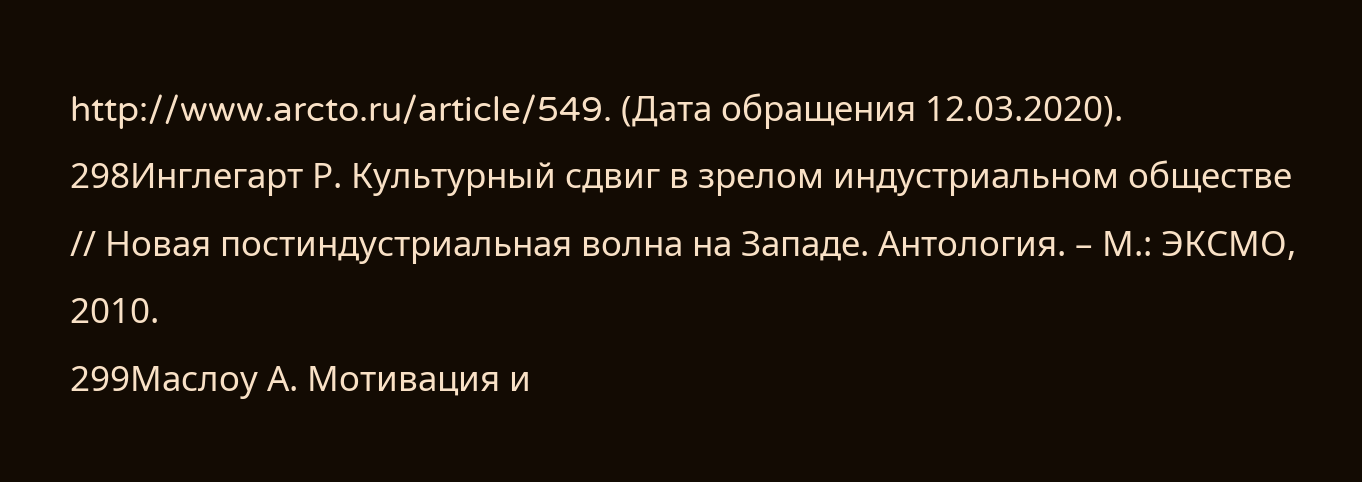http://www.arcto.ru/article/549. (Дата обращения 12.03.2020).
298Инглегарт Р. Культурный сдвиг в зрелом индустриальном обществе // Новая постиндустриальная волна на Западе. Антология. – М.: ЭКСМО, 2010.
299Маслоу А. Мотивация и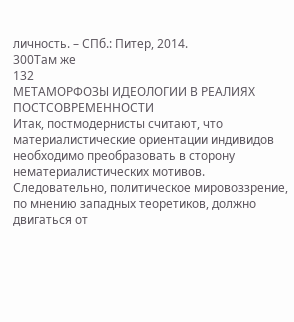личность. – СПб.: Питер, 2014.
300Там же
132
МЕТАМОРФОЗЫ ИДЕОЛОГИИ В РЕАЛИЯХ ПОСТСОВРЕМЕННОСТИ
Итак, постмодернисты считают, что материалистические ориентации индивидов необходимо преобразовать в сторону нематериалистических мотивов. Следовательно, политическое мировоззрение, по мнению западных теоретиков, должно двигаться от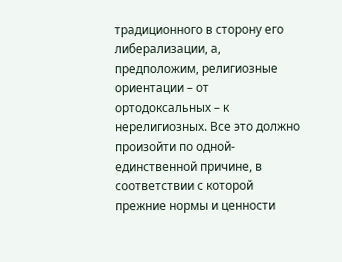традиционного в сторону его либерализации, а, предположим, религиозные ориентации – от ортодоксальных – к нерелигиозных. Все это должно произойти по одной-
единственной причине, в соответствии с которой прежние нормы и ценности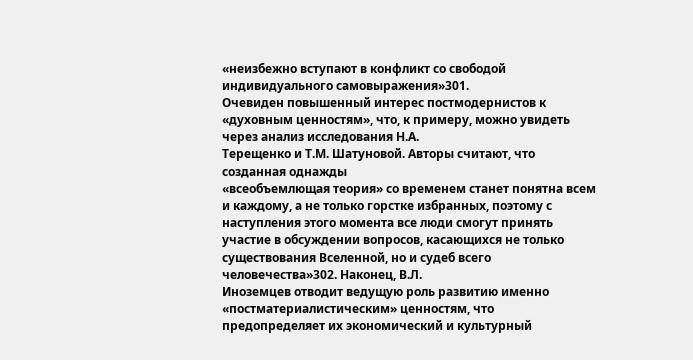«неизбежно вступают в конфликт со свободой индивидуального самовыражения»301.
Очевиден повышенный интерес постмодернистов к «духовным ценностям», что, к примеру, можно увидеть через анализ исследования Н.А.
Терещенко и Т.М. Шатуновой. Авторы считают, что созданная однажды
«всеобъемлющая теория» со временем станет понятна всем и каждому, а не только горстке избранных, поэтому с наступления этого момента все люди смогут принять участие в обсуждении вопросов, касающихся не только существования Вселенной, но и судеб всего человечества»302. Наконец, В.Л.
Иноземцев отводит ведущую роль развитию именно
«постматериалистическим» ценностям, что предопределяет их экономический и культурный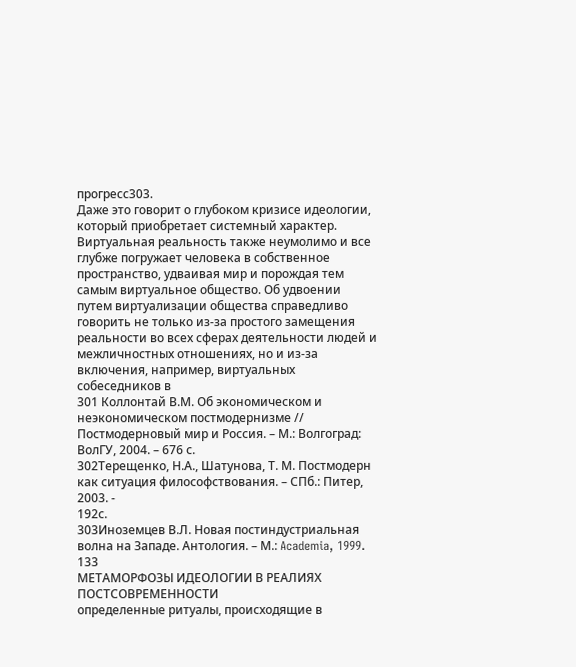прогресс303.
Даже это говорит о глубоком кризисе идеологии, который приобретает системный характер. Виртуальная реальность также неумолимо и все глубже погружает человека в собственное пространство, удваивая мир и порождая тем самым виртуальное общество. Об удвоении путем виртуализации общества справедливо говорить не только из-за простого замещения реальности во всех сферах деятельности людей и межличностных отношениях, но и из-за включения, например, виртуальных собеседников в
301 Коллонтай В.М. Об экономическом и неэкономическом постмодернизме // Постмодерновый мир и Россия. – М.: Волгоград: ВолГУ, 2004. – 676 с.
302Терещенко, Н.А., Шатунова, Т. М. Постмодерн как ситуация философствования. – СПб.: Питер, 2003. -
192с.
303Иноземцев В.Л. Новая постиндустриальная волна на Западе. Антология. – М.: Academia, 1999.
133
МЕТАМОРФОЗЫ ИДЕОЛОГИИ В РЕАЛИЯХ ПОСТСОВРЕМЕННОСТИ
определенные ритуалы, происходящие в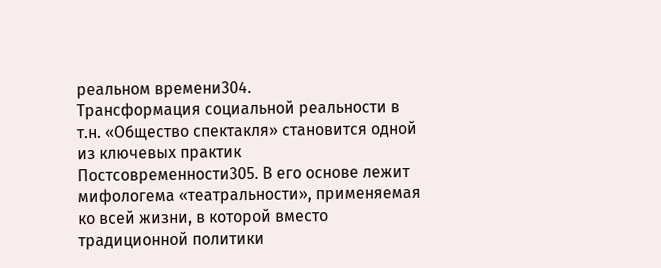реальном времени304.
Трансформация социальной реальности в т.н. «Общество спектакля» становится одной из ключевых практик Постсовременности305. В его основе лежит мифологема «театральности», применяемая ко всей жизни, в которой вместо традиционной политики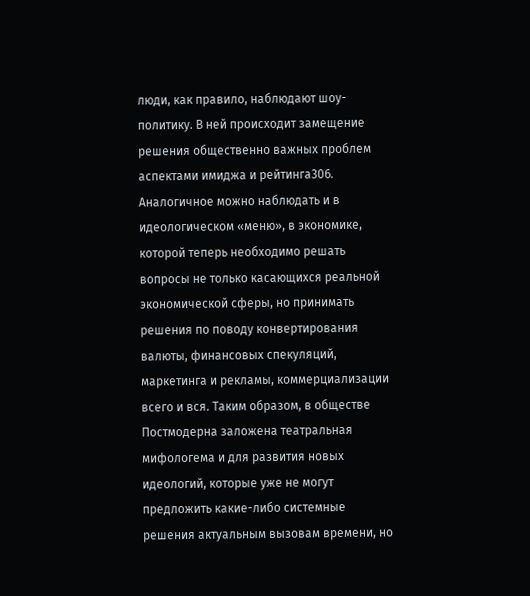люди, как правило, наблюдают шоу-
политику. В ней происходит замещение решения общественно важных проблем аспектами имиджа и рейтинга306. Аналогичное можно наблюдать и в идеологическом «меню», в экономике, которой теперь необходимо решать вопросы не только касающихся реальной экономической сферы, но принимать решения по поводу конвертирования валюты, финансовых спекуляций, маркетинга и рекламы, коммерциализации всего и вся. Таким образом, в обществе Постмодерна заложена театральная мифологема и для развития новых идеологий, которые уже не могут предложить какие-либо системные решения актуальным вызовам времени, но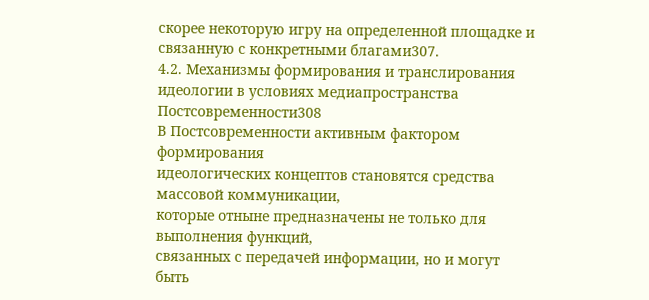скорее некоторую игру на определенной площадке и связанную с конкретными благами307.
4.2. Механизмы формирования и транслирования идеологии в условиях медиапространства Постсовременности308
В Постсовременности активным фактором формирования
идеологических концептов становятся средства массовой коммуникации,
которые отныне предназначены не только для выполнения функций,
связанных с передачей информации, но и могут быть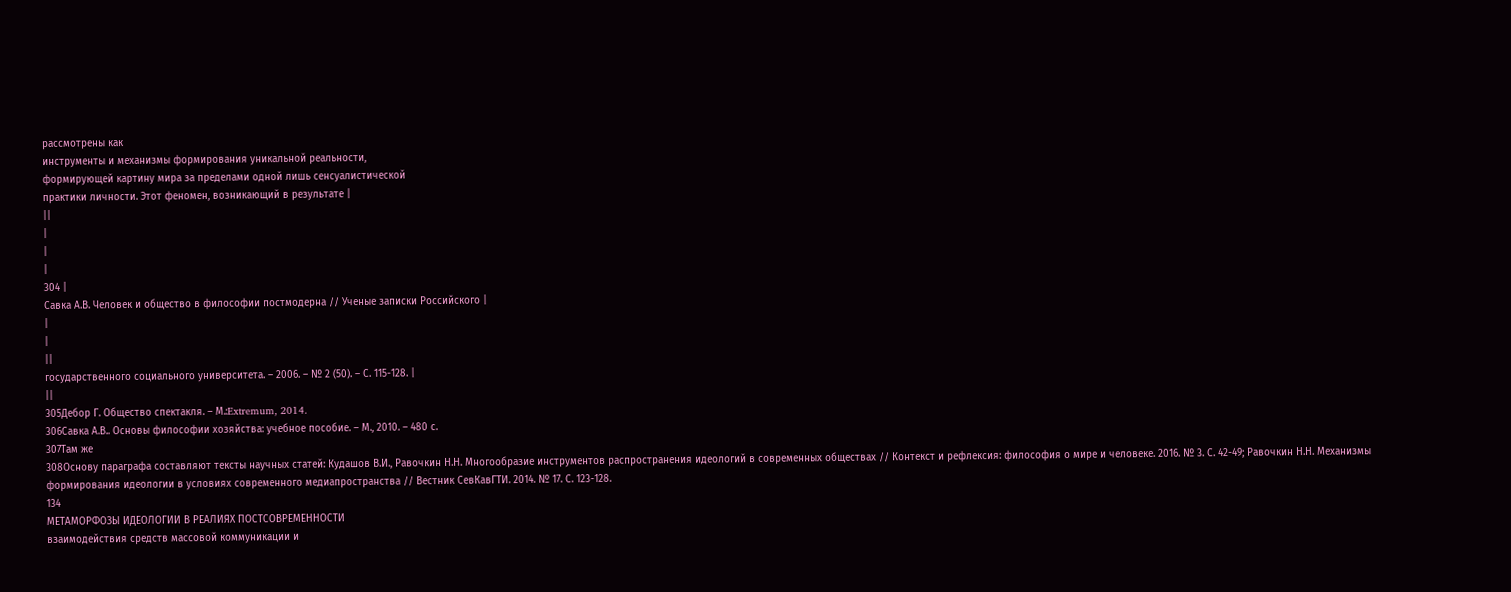рассмотрены как
инструменты и механизмы формирования уникальной реальности,
формирующей картину мира за пределами одной лишь сенсуалистической
практики личности. Этот феномен, возникающий в результате |
||
|
|
|
304 |
Савка А.В. Человек и общество в философии постмодерна // Ученые записки Российского |
|
|
||
государственного социального университета. – 2006. – № 2 (50). – С. 115-128. |
||
305Дебор Г. Общество спектакля. – М.:Extremum, 2014.
306Савка А.В.. Основы философии хозяйства: учебное пособие. – М., 2010. – 480 с.
307Там же
308Основу параграфа составляют тексты научных статей: Кудашов В.И., Равочкин Н.Н. Многообразие инструментов распространения идеологий в современных обществах // Контекст и рефлексия: философия о мире и человеке. 2016. № 3. С. 42-49; Равочкин Н.Н. Механизмы формирования идеологии в условиях современного медиапространства // Вестник СевКавГТИ. 2014. № 17. С. 123-128.
134
МЕТАМОРФОЗЫ ИДЕОЛОГИИ В РЕАЛИЯХ ПОСТСОВРЕМЕННОСТИ
взаимодействия средств массовой коммуникации и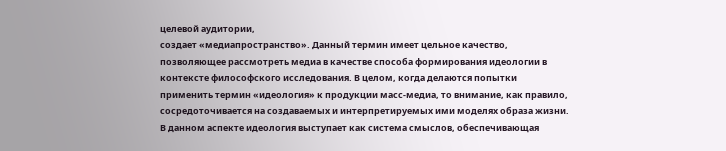целевой аудитории,
создает «медиапространство». Данный термин имеет цельное качество,
позволяющее рассмотреть медиа в качестве способа формирования идеологии в контексте философского исследования. В целом, когда делаются попытки применить термин «идеология» к продукции масс-медиа, то внимание, как правило, сосредоточивается на создаваемых и интерпретируемых ими моделях образа жизни. В данном аспекте идеология выступает как система смыслов, обеспечивающая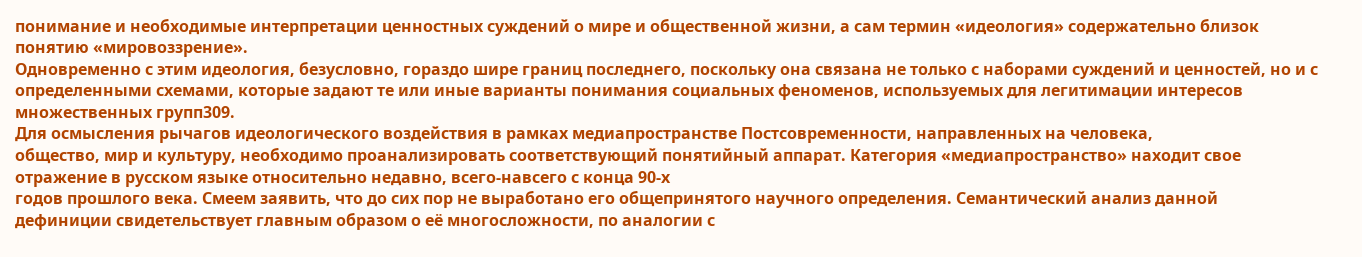понимание и необходимые интерпретации ценностных суждений о мире и общественной жизни, а сам термин «идеология» содержательно близок понятию «мировоззрение».
Одновременно с этим идеология, безусловно, гораздо шире границ последнего, поскольку она связана не только с наборами суждений и ценностей, но и с определенными схемами, которые задают те или иные варианты понимания социальных феноменов, используемых для легитимации интересов множественных групп309.
Для осмысления рычагов идеологического воздействия в рамках медиапространстве Постсовременности, направленных на человека,
общество, мир и культуру, необходимо проанализировать соответствующий понятийный аппарат. Категория «медиапространство» находит свое отражение в русском языке относительно недавно, всего-навсего с конца 90-х
годов прошлого века. Смеем заявить, что до сих пор не выработано его общепринятого научного определения. Семантический анализ данной дефиниции свидетельствует главным образом о её многосложности, по аналогии с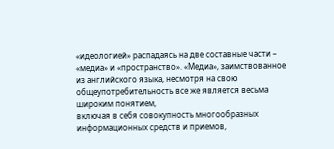«идеологией» распадаясь на две составные части – «медиа» и «пространство». «Медиа», заимствованное из английского языка, несмотря на свою общеупотребительность все же является весьма широким понятием,
включая в себя совокупность многообразных информационных средств и приемов,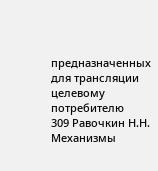предназначенных для трансляции целевому потребителю
309 Равочкин Н.Н. Механизмы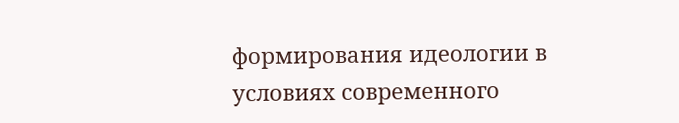формирования идеологии в условиях современного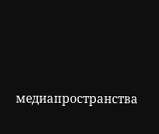медиапространства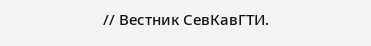// Вестник СевКавГТИ.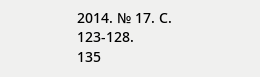2014. № 17. С. 123-128.
135